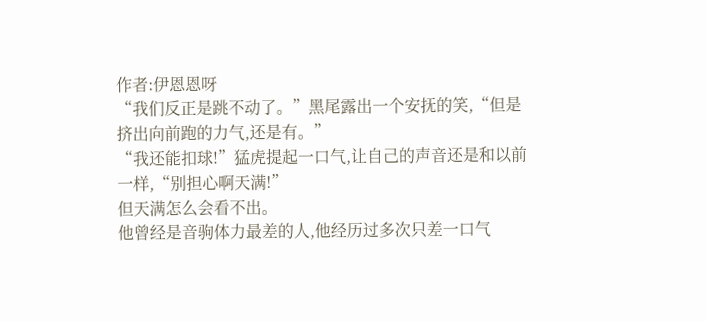作者:伊恩恩呀
“我们反正是跳不动了。”黑尾露出一个安抚的笑,“但是挤出向前跑的力气,还是有。”
“我还能扣球!”猛虎提起一口气,让自己的声音还是和以前一样,“别担心啊天满!”
但天满怎么会看不出。
他曾经是音驹体力最差的人,他经历过多次只差一口气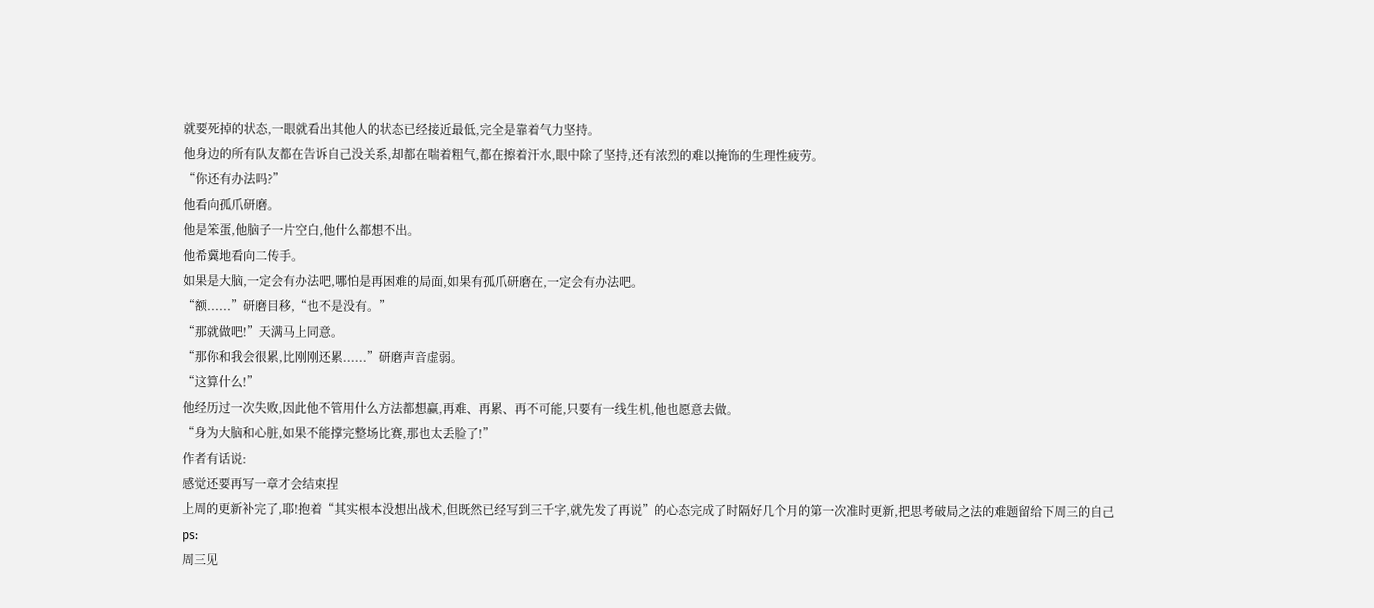就要死掉的状态,一眼就看出其他人的状态已经接近最低,完全是靠着气力坚持。
他身边的所有队友都在告诉自己没关系,却都在喘着粗气,都在擦着汗水,眼中除了坚持,还有浓烈的难以掩饰的生理性疲劳。
“你还有办法吗?”
他看向孤爪研磨。
他是笨蛋,他脑子一片空白,他什么都想不出。
他希冀地看向二传手。
如果是大脑,一定会有办法吧,哪怕是再困难的局面,如果有孤爪研磨在,一定会有办法吧。
“额......”研磨目移,“也不是没有。”
“那就做吧!”天满马上同意。
“那你和我会很累,比刚刚还累......”研磨声音虚弱。
“这算什么!”
他经历过一次失败,因此他不管用什么方法都想赢,再难、再累、再不可能,只要有一线生机,他也愿意去做。
“身为大脑和心脏,如果不能撑完整场比赛,那也太丢脸了!”
作者有话说:
感觉还要再写一章才会结束捏
上周的更新补完了,耶!抱着“其实根本没想出战术,但既然已经写到三千字,就先发了再说”的心态完成了时隔好几个月的第一次准时更新,把思考破局之法的难题留给下周三的自己
ps:
周三见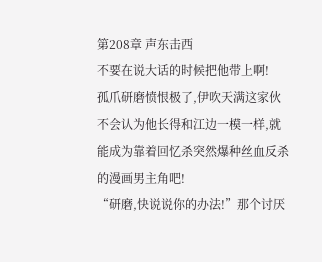第208章 声东击西
不要在说大话的时候把他带上啊!
孤爪研磨愤恨极了,伊吹天满这家伙不会认为他长得和江边一模一样,就能成为靠着回忆杀突然爆种丝血反杀的漫画男主角吧!
“研磨,快说说你的办法!”那个讨厌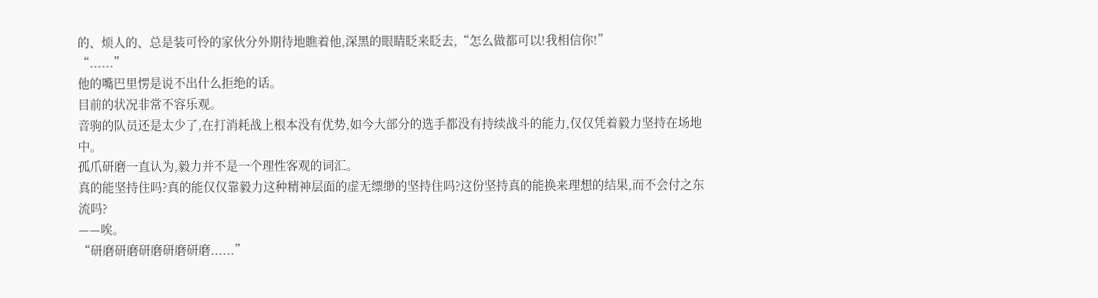的、烦人的、总是装可怜的家伙分外期待地瞧着他,深黑的眼睛眨来眨去,“怎么做都可以!我相信你!”
“......”
他的嘴巴里愣是说不出什么拒绝的话。
目前的状况非常不容乐观。
音驹的队员还是太少了,在打消耗战上根本没有优势,如今大部分的选手都没有持续战斗的能力,仅仅凭着毅力坚持在场地中。
孤爪研磨一直认为,毅力并不是一个理性客观的词汇。
真的能坚持住吗?真的能仅仅靠毅力这种精神层面的虚无缥缈的坚持住吗?这份坚持真的能换来理想的结果,而不会付之东流吗?
——唉。
“研磨研磨研磨研磨研磨......”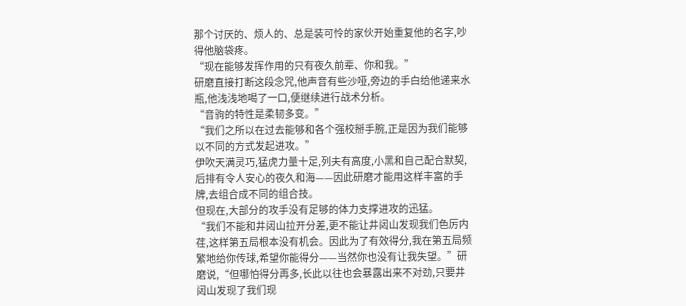那个讨厌的、烦人的、总是装可怜的家伙开始重复他的名字,吵得他脑袋疼。
“现在能够发挥作用的只有夜久前辈、你和我。”
研磨直接打断这段念咒,他声音有些沙哑,旁边的手白给他递来水瓶,他浅浅地喝了一口,便继续进行战术分析。
“音驹的特性是柔韧多变。”
“我们之所以在过去能够和各个强校掰手腕,正是因为我们能够以不同的方式发起进攻。”
伊吹天满灵巧,猛虎力量十足,列夫有高度,小黑和自己配合默契,后排有令人安心的夜久和海——因此研磨才能用这样丰富的手牌,去组合成不同的组合技。
但现在,大部分的攻手没有足够的体力支撑进攻的迅猛。
“我们不能和井闼山拉开分差,更不能让井闼山发现我们色厉内荏,这样第五局根本没有机会。因此为了有效得分,我在第五局频繁地给你传球,希望你能得分——当然你也没有让我失望。”研磨说,“但哪怕得分再多,长此以往也会暴露出来不对劲,只要井闼山发现了我们现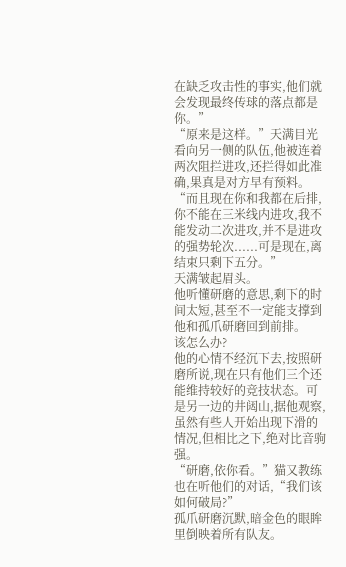在缺乏攻击性的事实,他们就会发现最终传球的落点都是你。”
“原来是这样。”天满目光看向另一侧的队伍,他被连着两次阻拦进攻,还拦得如此准确,果真是对方早有预料。
“而且现在你和我都在后排,你不能在三米线内进攻,我不能发动二次进攻,并不是进攻的强势轮次......可是现在,离结束只剩下五分。”
天满皱起眉头。
他听懂研磨的意思,剩下的时间太短,甚至不一定能支撑到他和孤爪研磨回到前排。
该怎么办?
他的心情不经沉下去,按照研磨所说,现在只有他们三个还能维持较好的竞技状态。可是另一边的井闼山,据他观察,虽然有些人开始出现下滑的情况,但相比之下,绝对比音驹强。
“研磨,依你看。”猫又教练也在听他们的对话,“我们该如何破局?”
孤爪研磨沉默,暗金色的眼眸里倒映着所有队友。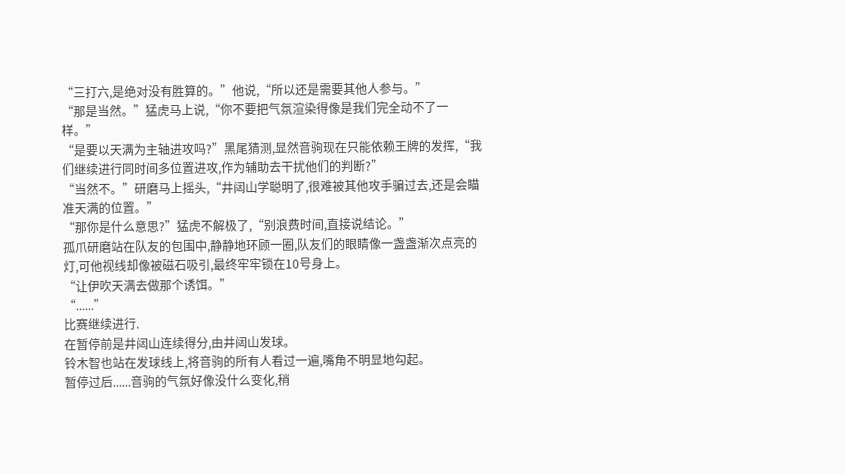“三打六,是绝对没有胜算的。”他说,“所以还是需要其他人参与。”
“那是当然。”猛虎马上说,“你不要把气氛渲染得像是我们完全动不了一样。”
“是要以天满为主轴进攻吗?”黑尾猜测,显然音驹现在只能依赖王牌的发挥,“我们继续进行同时间多位置进攻,作为辅助去干扰他们的判断?”
“当然不。”研磨马上摇头,“井闼山学聪明了,很难被其他攻手骗过去,还是会瞄准天满的位置。”
“那你是什么意思?”猛虎不解极了,“别浪费时间,直接说结论。”
孤爪研磨站在队友的包围中,静静地环顾一圈,队友们的眼睛像一盏盏渐次点亮的灯,可他视线却像被磁石吸引,最终牢牢锁在10号身上。
“让伊吹天满去做那个诱饵。”
“......”
比赛继续进行.
在暂停前是井闼山连续得分,由井闼山发球。
铃木智也站在发球线上,将音驹的所有人看过一遍,嘴角不明显地勾起。
暂停过后......音驹的气氛好像没什么变化,稍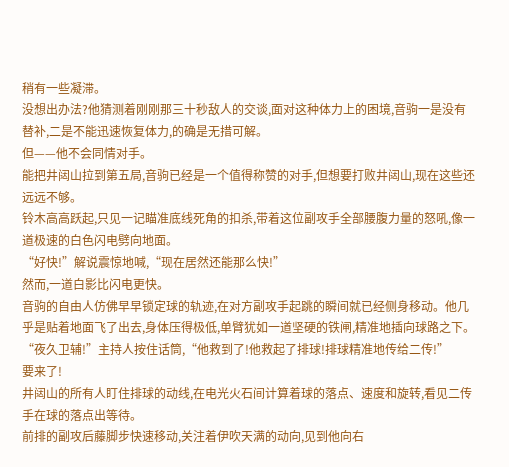稍有一些凝滞。
没想出办法?他猜测着刚刚那三十秒敌人的交谈,面对这种体力上的困境,音驹一是没有替补,二是不能迅速恢复体力,的确是无措可解。
但——他不会同情对手。
能把井闼山拉到第五局,音驹已经是一个值得称赞的对手,但想要打败井闼山,现在这些还远远不够。
铃木高高跃起,只见一记瞄准底线死角的扣杀,带着这位副攻手全部腰腹力量的怒吼,像一道极速的白色闪电劈向地面。
“好快!”解说震惊地喊,“现在居然还能那么快!”
然而,一道白影比闪电更快。
音驹的自由人仿佛早早锁定球的轨迹,在对方副攻手起跳的瞬间就已经侧身移动。他几乎是贴着地面飞了出去,身体压得极低,单臂犹如一道坚硬的铁闸,精准地插向球路之下。
“夜久卫辅!”主持人按住话筒,“他救到了!他救起了排球!排球精准地传给二传!”
要来了!
井闼山的所有人盯住排球的动线,在电光火石间计算着球的落点、速度和旋转,看见二传手在球的落点出等待。
前排的副攻后藤脚步快速移动,关注着伊吹天满的动向,见到他向右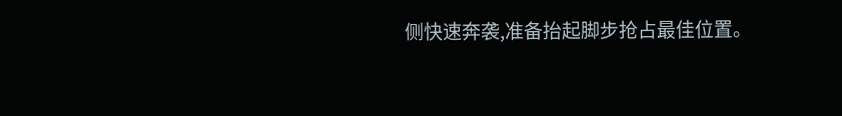侧快速奔袭,准备抬起脚步抢占最佳位置。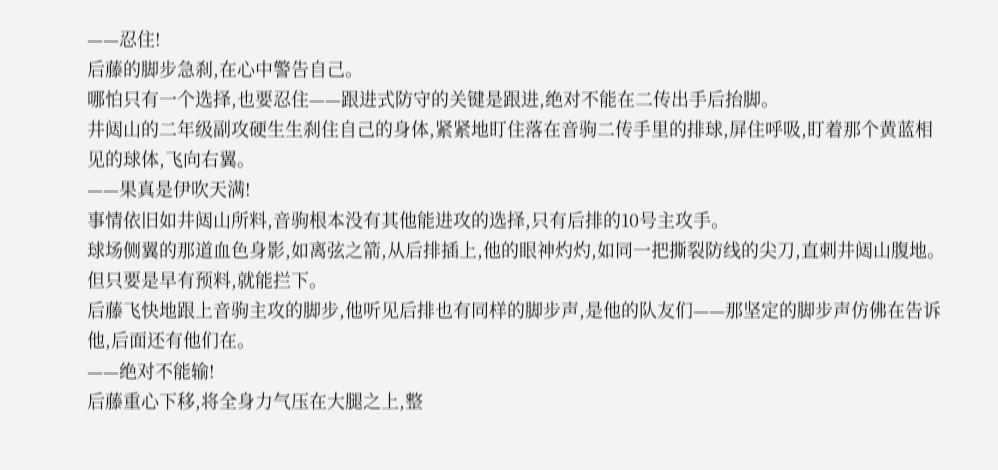——忍住!
后藤的脚步急刹,在心中警告自己。
哪怕只有一个选择,也要忍住——跟进式防守的关键是跟进,绝对不能在二传出手后抬脚。
井闼山的二年级副攻硬生生刹住自己的身体,紧紧地盯住落在音驹二传手里的排球,屏住呼吸,盯着那个黄蓝相见的球体,飞向右翼。
——果真是伊吹天满!
事情依旧如井闼山所料,音驹根本没有其他能进攻的选择,只有后排的10号主攻手。
球场侧翼的那道血色身影,如离弦之箭,从后排插上,他的眼神灼灼,如同一把撕裂防线的尖刀,直刺井闼山腹地。
但只要是早有预料,就能拦下。
后藤飞快地跟上音驹主攻的脚步,他听见后排也有同样的脚步声,是他的队友们——那坚定的脚步声仿佛在告诉他,后面还有他们在。
——绝对不能输!
后藤重心下移,将全身力气压在大腿之上,整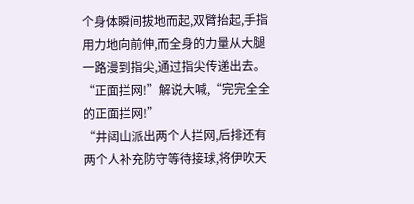个身体瞬间拔地而起,双臂抬起,手指用力地向前伸,而全身的力量从大腿一路漫到指尖,通过指尖传递出去。
“正面拦网!”解说大喊,“完完全全的正面拦网!”
“井闼山派出两个人拦网,后排还有两个人补充防守等待接球,将伊吹天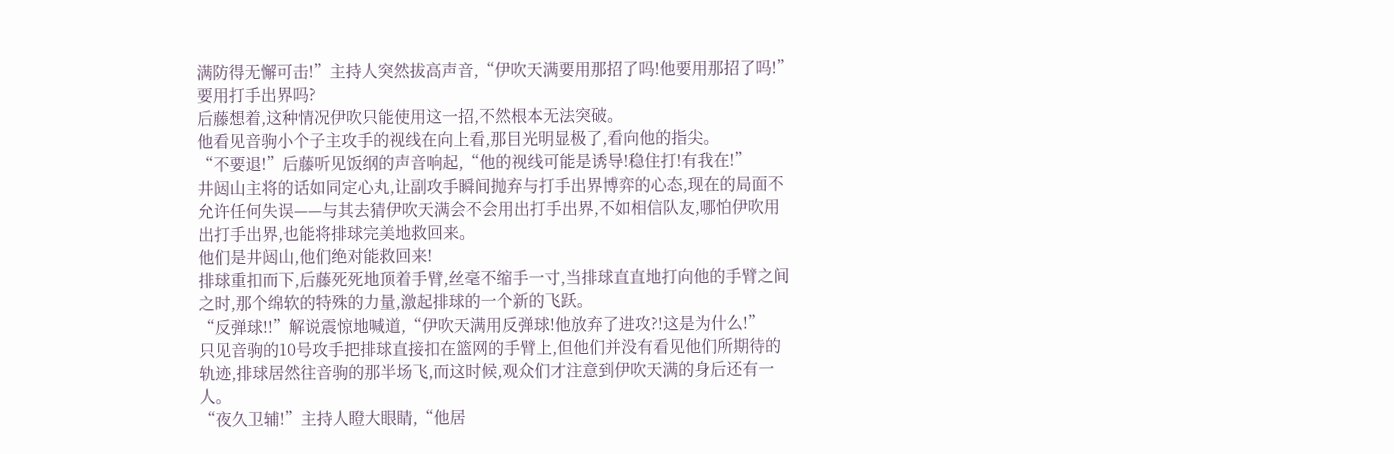满防得无懈可击!”主持人突然拔高声音,“伊吹天满要用那招了吗!他要用那招了吗!”
要用打手出界吗?
后藤想着,这种情况伊吹只能使用这一招,不然根本无法突破。
他看见音驹小个子主攻手的视线在向上看,那目光明显极了,看向他的指尖。
“不要退!”后藤听见饭纲的声音响起,“他的视线可能是诱导!稳住打!有我在!”
井闼山主将的话如同定心丸,让副攻手瞬间抛弃与打手出界博弈的心态,现在的局面不允许任何失误——与其去猜伊吹天满会不会用出打手出界,不如相信队友,哪怕伊吹用出打手出界,也能将排球完美地救回来。
他们是井闼山,他们绝对能救回来!
排球重扣而下,后藤死死地顶着手臂,丝毫不缩手一寸,当排球直直地打向他的手臂之间之时,那个绵软的特殊的力量,激起排球的一个新的飞跃。
“反弹球!!”解说震惊地喊道,“伊吹天满用反弹球!他放弃了进攻?!这是为什么!”
只见音驹的10号攻手把排球直接扣在篮网的手臂上,但他们并没有看见他们所期待的轨迹,排球居然往音驹的那半场飞,而这时候,观众们才注意到伊吹天满的身后还有一人。
“夜久卫辅!”主持人瞪大眼睛,“他居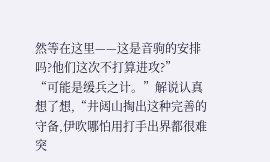然等在这里——这是音驹的安排吗?他们这次不打算进攻?”
“可能是缓兵之计。”解说认真想了想,“井闼山掏出这种完善的守备,伊吹哪怕用打手出界都很难突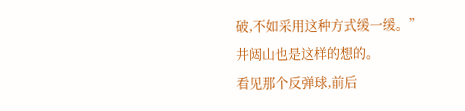破,不如采用这种方式缓一缓。”
井闼山也是这样的想的。
看见那个反弹球,前后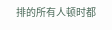排的所有人顿时都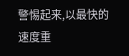警惕起来,以最快的速度重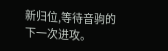新归位,等待音驹的下一次进攻。